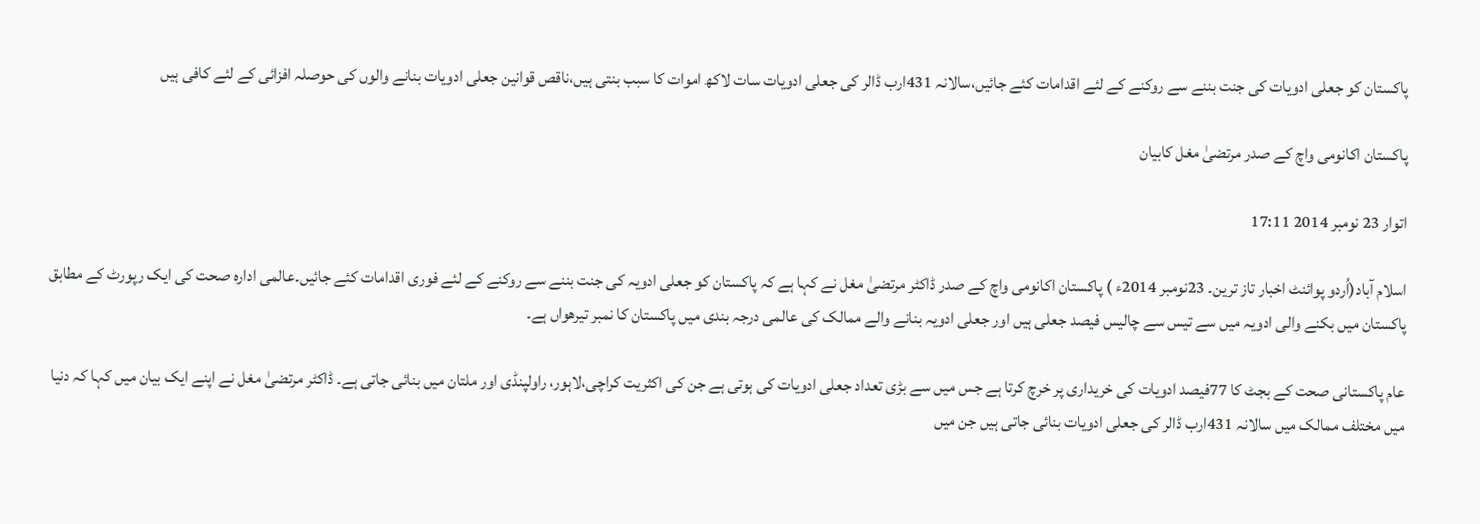پاکستان کو جعلی ادویات کی جنت بننے سے روکنے کے لئے اقدامات کئے جائیں،سالانہ 431ارب ڈالر کی جعلی ادویات سات لاکھ اموات کا سبب بنتی ہیں،ناقص قوانین جعلی ادویات بنانے والوں کی حوصلہ افزائی کے لئے کافی ہیں

پاکستان اکانومی واچ کے صدر مرتضیٰ مغل کابیان

اتوار 23 نومبر 2014 17:11

اسلام آباد(اُردو پوائنٹ اخبار تاز ترین۔ 23نومبر 2014ء ) پاکستان اکانومی واچ کے صدر ڈاکٹر مرتضیٰ مغل نے کہا ہے کہ پاکستان کو جعلی ادویہ کی جنت بننے سے روکنے کے لئے فوری اقدامات کئے جائیں۔عالمی ادارہ صحت کی ایک رپورٹ کے مطابق پاکستان میں بکنے والی ادویہ میں سے تیس سے چالیس فیصد جعلی ہیں اور جعلی ادویہ بنانے والے ممالک کی عالمی درجہ بندی میں پاکستان کا نمبر تیرھواں ہے۔

عام پاکستانی صحت کے بجٹ کا 77فیصد ادویات کی خریداری پر خرچ کرتا ہے جس میں سے بڑی تعداد جعلی ادویات کی ہوتی ہے جن کی اکثریت کراچی،لاہور، راولپنڈی اور ملتان میں بنائی جاتی ہے۔ ڈاکٹر مرتضیٰ مغل نے اپنے ایک بیان میں کہا کہ دنیا میں مختلف ممالک میں سالانہ 431ارب ڈالر کی جعلی ادویات بنائی جاتی ہیں جن میں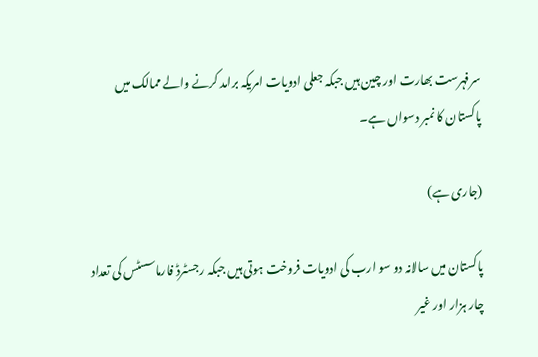سرفہرست بھارت اور چین ہیں جبکہ جعلی ادویات امریکہ برامد کرنے والے ممالک میں پاکستان کا نمبر دسواں ہے۔

(جاری ہے)

پاکستان میں سالانہ دو سو ارب کی ادویات فروخت ہوتی ہیں جبکہ رجسٹرڈ فارماسسٹس کی تعداد چار ہزار اور غیر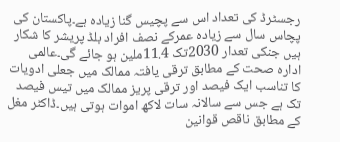رجسٹرڈ کی تعداد اس سے پچیس گنا زیادہ ہے۔پاکستان کی پچاس سال سے زیادہ عمرکے نصف افراد بلڈ پریشر کا شکار ہیں جنکی تعدار 2030تک 11.4ملین ہو جائے گی۔عالمی ادارہ صحت کے مطابق ترقی یافتہ ممالک میں جعلی ادویات کا تناسب ایک فیصد اور ترقی پریز ممالک میں تیس فیصد تک ہے جس سے سالانہ سات لاکھ اموات ہوتی ہیں۔ڈاکٹر مغل کے مطابق ناقص قوانین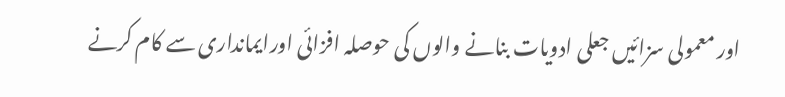اور معمولی سزائیں جعلی ادویات بنانے والوں کی حوصلہ افزائی اورایمانداری سے کام کرنے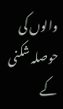والوں کی حوصلہ شکنی کے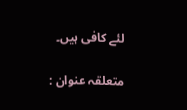لئے کافی ہیں۔

متعلقہ عنوان :